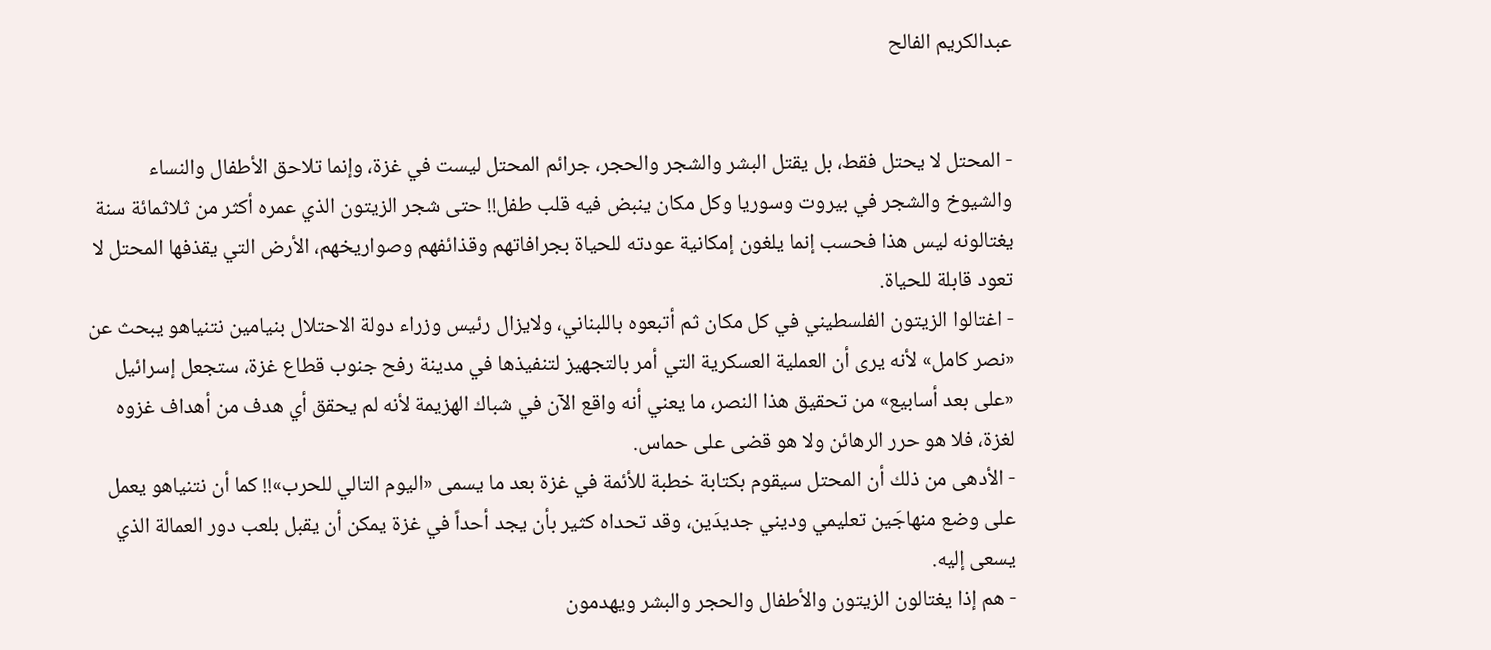عبدالكريم الفالح


- المحتل لا يحتل فقط، بل يقتل البشر والشجر والحجر، جرائم المحتل ليست في غزة، وإنما تلاحق الأطفال والنساء والشيوخ والشجر في بيروت وسوريا وكل مكان ينبض فيه قلب طفل!! حتى شجر الزيتون الذي عمره أكثر من ثلاثمائة سنة يغتالونه ليس هذا فحسب إنما يلغون إمكانية عودته للحياة بجرافاتهم وقذائفهم وصواريخهم، الأرض التي يقذفها المحتل لا تعود قابلة للحياة.
- اغتالوا الزيتون الفلسطيني في كل مكان ثم أتبعوه باللبناني، ولايزال رئيس وزراء دولة الاحتلال بنيامين نتنياهو يبحث عن «نصر كامل» لأنه يرى أن العملية العسكرية التي أمر بالتجهيز لتنفيذها في مدينة رفح جنوب قطاع غزة، ستجعل إسرائيل «على بعد أسابيع» من تحقيق هذا النصر، ما يعني أنه واقع الآن في شباك الهزيمة لأنه لم يحقق أي هدف من أهداف غزوه لغزة، فلا هو حرر الرهائن ولا هو قضى على حماس.
- الأدهى من ذلك أن المحتل سيقوم بكتابة خطبة للأئمة في غزة بعد ما يسمى «اليوم التالي للحرب»!! كما أن نتنياهو يعمل على وضع منهاجَين تعليمي وديني جديدَين، وقد تحداه كثير بأن يجد أحداً في غزة يمكن أن يقبل بلعب دور العمالة الذي يسعى إليه.
- هم إذا يغتالون الزيتون والأطفال والحجر والبشر ويهدمون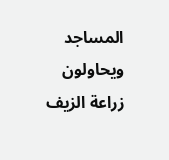المساجد ويحاولون زراعة الزيف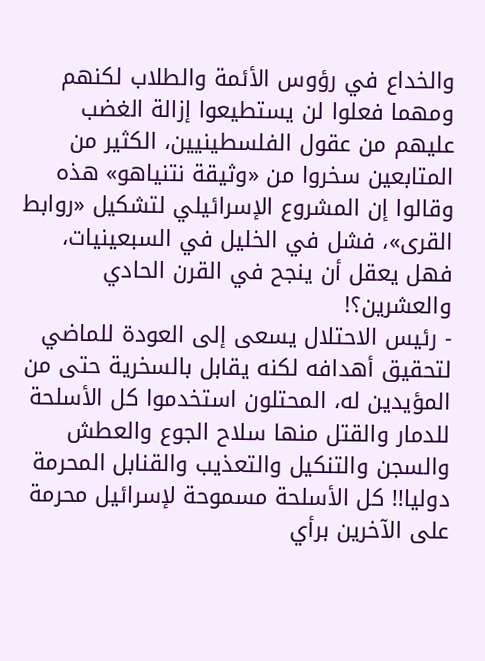والخداع في رؤوس الأئمة والطلاب لكنهم ومهما فعلوا لن يستطيعوا إزالة الغضب عليهم من عقول الفلسطينيين، الكثير من المتابعين سخروا من «وثيقة نتنياهو» هذه وقالوا إن المشروع الإسرائيلي لتشكيل «روابط القرى»، فشل في الخليل في السبعينيات، فهل يعقل أن ينجح في القرن الحادي والعشرين؟!
- رئيس الاحتلال يسعى إلى العودة للماضي لتحقيق أهدافه لكنه يقابل بالسخرية حتى من المؤيدين له، المحتلون استخدموا كل الأسلحة للدمار والقتل منها سلاح الجوع والعطش والسجن والتنكيل والتعذيب والقنابل المحرمة دوليا!! كل الأسلحة مسموحة لإسرائيل محرمة على الآخرين برأي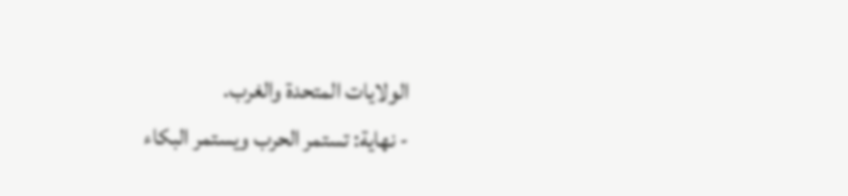الولايات المتحدة والغرب.
- نهاية: تستمر الحرب ويستمر البكاء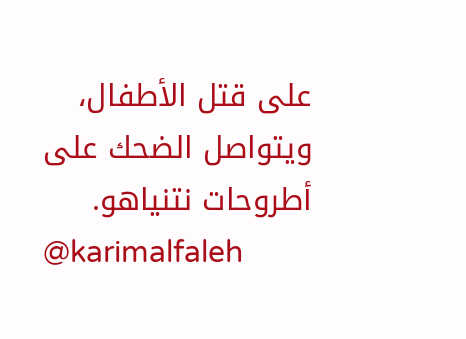على قتل الأطفال، ويتواصل الضحك على أطروحات نتنياهو.
@karimalfaleh